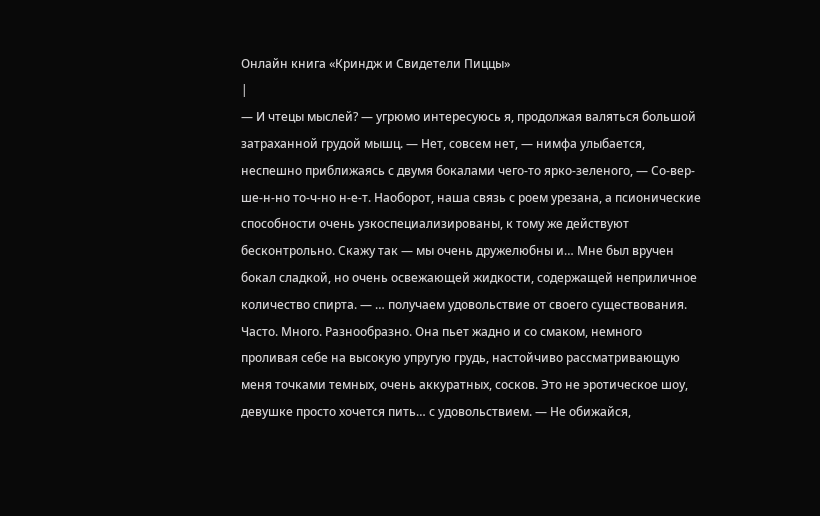Онлайн книга «Криндж и Свидетели Пиццы»
|
— И чтецы мыслей? — угрюмо интересуюсь я, продолжая валяться большой затраханной грудой мышц. — Нет, совсем нет, — нимфа улыбается, неспешно приближаясь с двумя бокалами чего-то ярко-зеленого, — Со-вер-ше-н-но то-ч-но н-е-т. Наоборот, наша связь с роем урезана, а псионические способности очень узкоспециализированы, к тому же действуют бесконтрольно. Скажу так — мы очень дружелюбны и… Мне был вручен бокал сладкой, но очень освежающей жидкости, содержащей неприличное количество спирта. — … получаем удовольствие от своего существования. Часто. Много. Разнообразно. Она пьет жадно и со смаком, немного проливая себе на высокую упругую грудь, настойчиво рассматривающую меня точками темных, очень аккуратных, сосков. Это не эротическое шоу, девушке просто хочется пить… с удовольствием. — Не обижайся,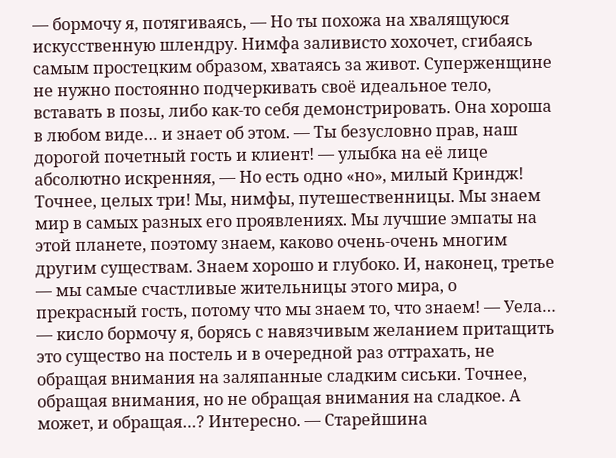— бормочу я, потягиваясь, — Но ты похожа на хвалящуюся искусственную шлендру. Нимфа заливисто хохочет, сгибаясь самым простецким образом, хватаясь за живот. Суперженщине не нужно постоянно подчеркивать своё идеальное тело, вставать в позы, либо как-то себя демонстрировать. Она хороша в любом виде… и знает об этом. — Ты безусловно прав, наш дорогой почетный гость и клиент! — улыбка на её лице абсолютно искренняя, — Но есть одно «но», милый Криндж! Точнее, целых три! Мы, нимфы, путешественницы. Мы знаем мир в самых разных его проявлениях. Мы лучшие эмпаты на этой планете, поэтому знаем, каково очень-очень многим другим существам. Знаем хорошо и глубоко. И, наконец, третье — мы самые счастливые жительницы этого мира, о прекрасный гость, потому что мы знаем то, что знаем! — Уела… — кисло бормочу я, борясь с навязчивым желанием притащить это существо на постель и в очередной раз оттрахать, не обращая внимания на заляпанные сладким сиськи. Точнее, обращая внимания, но не обращая внимания на сладкое. А может, и обращая…? Интересно. — Старейшина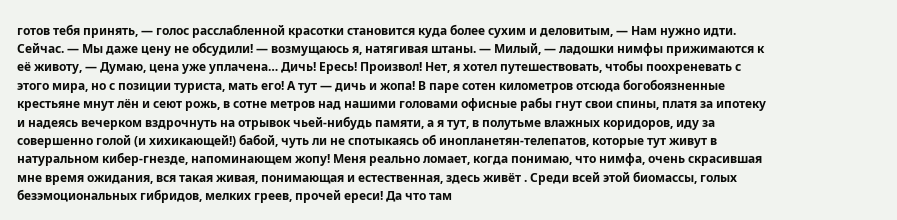готов тебя принять, — голос расслабленной красотки становится куда более сухим и деловитым, — Нам нужно идти. Сейчас. — Мы даже цену не обсудили! — возмущаюсь я, натягивая штаны. — Милый, — ладошки нимфы прижимаются к её животу, — Думаю, цена уже уплачена… Дичь! Ересь! Произвол! Нет, я хотел путешествовать, чтобы поохреневать с этого мира, но с позиции туриста, мать его! А тут — дичь и жопа! В паре сотен километров отсюда богобоязненные крестьяне мнут лён и сеют рожь, в сотне метров над нашими головами офисные рабы гнут свои спины, платя за ипотеку и надеясь вечерком вздрочнуть на отрывок чьей-нибудь памяти, а я тут, в полутьме влажных коридоров, иду за совершенно голой (и хихикающей!) бабой, чуть ли не спотыкаясь об инопланетян-телепатов, которые тут живут в натуральном кибер-гнезде, напоминающем жопу! Меня реально ломает, когда понимаю, что нимфа, очень скрасившая мне время ожидания, вся такая живая, понимающая и естественная, здесь живёт . Среди всей этой биомассы, голых безэмоциональных гибридов, мелких греев, прочей ереси! Да что там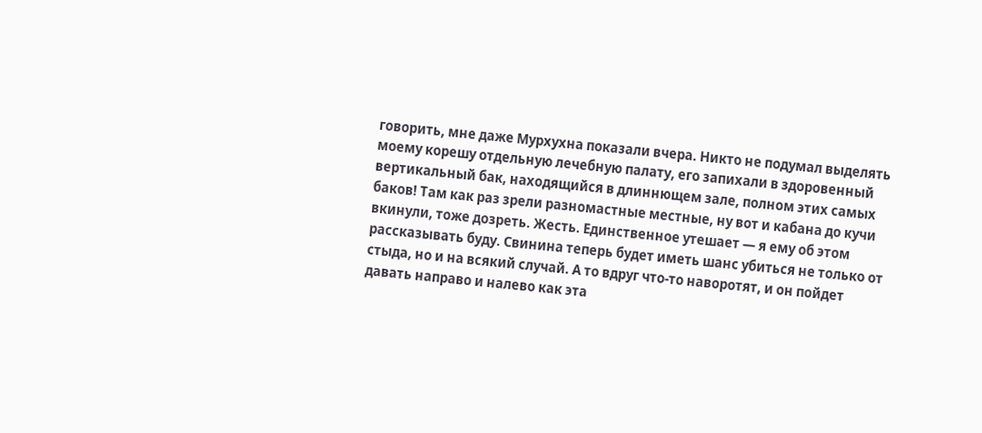говорить, мне даже Мурхухна показали вчера. Никто не подумал выделять моему корешу отдельную лечебную палату, его запихали в здоровенный вертикальный бак, находящийся в длиннющем зале, полном этих самых баков! Там как раз зрели разномастные местные, ну вот и кабана до кучи вкинули, тоже дозреть. Жесть. Единственное утешает — я ему об этом рассказывать буду. Свинина теперь будет иметь шанс убиться не только от стыда, но и на всякий случай. А то вдруг что-то наворотят, и он пойдет давать направо и налево как эта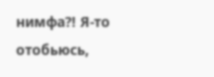нимфа⁈ Я-то отобьюсь,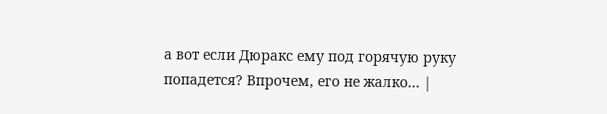а вот если Дюракс ему под горячую руку попадется? Впрочем, его не жалко… |